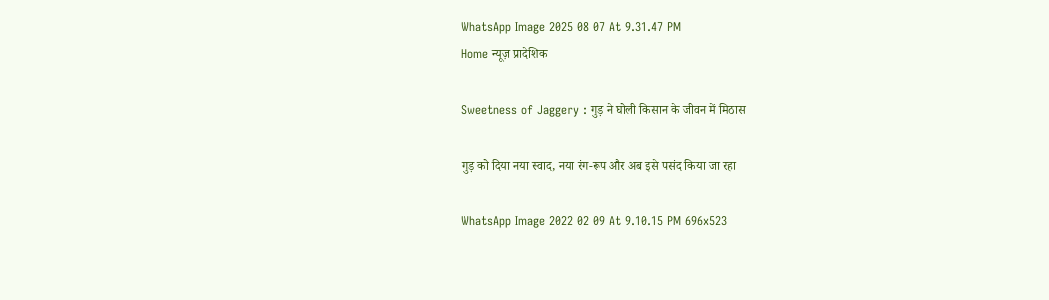WhatsApp Image 2025 08 07 At 9.31.47 PM
Home न्यूज़ प्रादेशिक

Sweetness of Jaggery : गुड़ ने घोली किसान के जीवन में मिठास

गुड़ को दिया नया स्वाद, नया रंग-रूप और अब इसे पसंद किया जा रहा

WhatsApp Image 2022 02 09 At 9.10.15 PM 696x523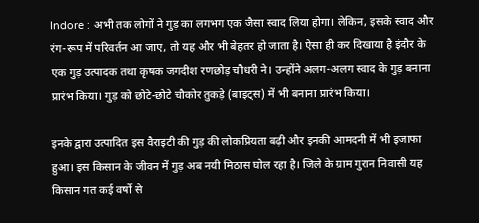Indore : अभी तक लोगों ने गुड़ का लगभग एक जैसा स्वाद लिया होगा। लेकिन, इसके स्वाद और रंग-रूप में परिवर्तन आ जाए, तो यह और भी बेहतर हो जाता है। ऐसा ही कर दिखाया है इंदौर के एक गुड़ उत्पादक तथा कृषक जगदीश रणछोड़ चौधरी ने। उन्होंने अलग-अलग स्वाद के गुड़ बनाना प्रारंभ किया। गुड़ को छोटे-छोटे चौकोर तुकड़े (बाइट्स) में भी बनाना प्रारंभ किया।

इनके द्वारा उत्पादित इस वैराइटी की गुड़ की लोकप्रियता बढ़ी और इनकी आमदनी में भी इजाफा हुआ। इस किसान के जीवन में गुड़ अब नयी मिठास घोल रहा है। जिले के ग्राम गुरान निवासी यह किसान गत कई वर्षो से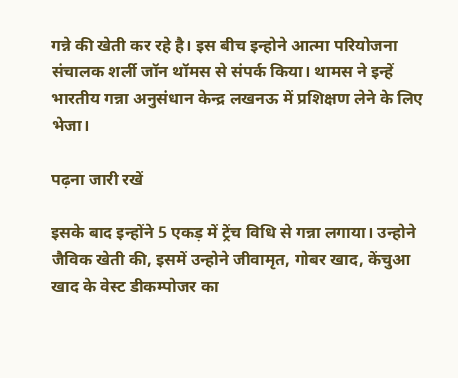गन्ने की खेती कर रहे है। इस बीच इन्होने आत्मा परियोजना संचालक शर्ली जॉन थॉमस से संपर्क किया। थामस ने इन्हें भारतीय गन्ना अनुसंधान केन्द्र लखनऊ में प्रशिक्षण लेने के लिए भेजा।

पढ़ना जारी रखें

इसके बाद इन्होंने 5 एकड़ में ट्रेंच विधि से गन्ना लगाया। उन्होने जैविक खेती की, इसमें उन्होने जीवामृत, गोबर खाद, केंचुआ खाद के वेस्ट डीकम्पोजर का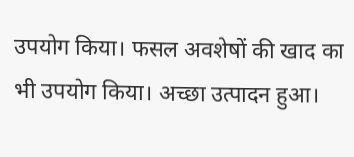उपयोग किया। फसल अवशेषों की खाद का भी उपयोग किया। अच्छा उत्पादन हुआ।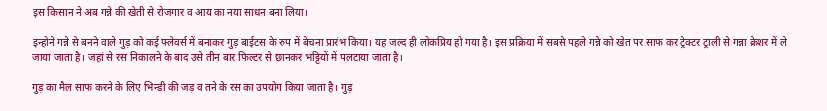इस किसान ने अब गन्ने की खेती से रोजगार व आय का नया साधन बना लिया।

इन्होने गन्ने से बनने वाले गुड़ को कई फ्लेवर्स में बनाकर गुड़ बाईटस के रुप में बेचना प्रारंभ किया। यह जल्द ही लोकप्रिय हो गया है। इस प्रक्रिया में सबसे पहले गन्ने को खेत पर साफ कर ट्रेक्टर ट्राली से गन्ना क्रेशर में ले जाया जाता है। जहां से रस निकालने के बाद उसे तीन बार फिल्टर से छानकर भट्टियों में पलटाया जाता है।

गुड़ का मैल साफ करने के लिए भिन्डी की जड़ व तने के रस का उपयोग किया जाता है। गुड़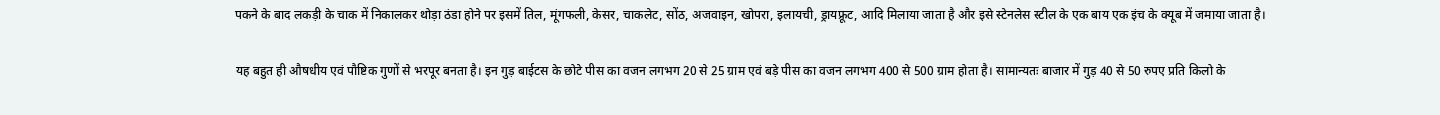पकने के बाद लकड़ी के चाक में निकालकर थोड़ा ठंडा होने पर इसमें तिल, मूंगफली, केसर, चाकलेट, सोंठ, अजवाइन, खोपरा, इलायची, ड्रायफ्रूट, आदि मिलाया जाता है और इसे स्टेनलेस स्टील के एक बाय एक इंच के क्यूब में जमाया जाता है।

यह बहुत ही औषधीय एवं पौष्टिक गुणों से भरपूर बनता है। इन गुड़ बाईटस के छोटे पीस का वजन लगभग 20 से 25 ग्राम एवं बड़े पीस का वजन लगभग 400 से 500 ग्राम होता है। सामान्यतः बाजार में गुड़ 40 से 50 रुपए प्रति किलो के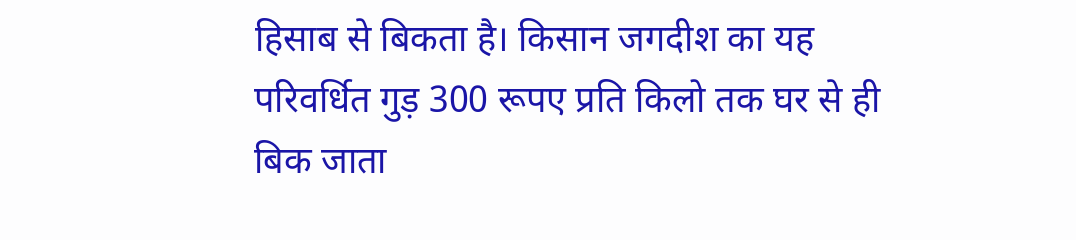हिसाब से बिकता है। किसान जगदीश का यह परिवर्धित गुड़ 300 रूपए प्रति किलो तक घर से ही बिक जाता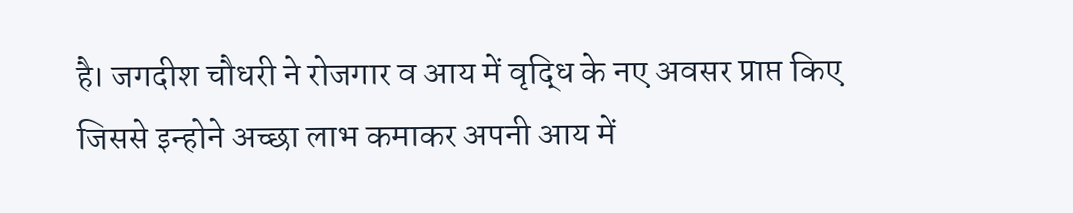है। जगदीश चौधरी ने रोजगार व आय में वृद्धि के नए अवसर प्राप्त किए जिससे इन्होने अच्छा लाभ कमाकर अपनी आय में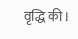वृद्धि की।